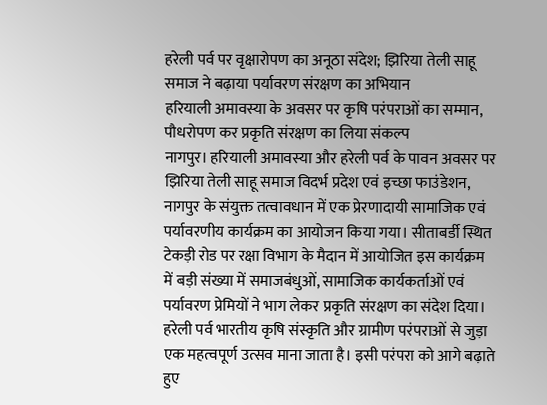हरेली पर्व पर वृक्षारोपण का अनूठा संदेश; झिरिया तेली साहू समाज ने बढ़ाया पर्यावरण संरक्षण का अभियान
हरियाली अमावस्या के अवसर पर कृषि परंपराओं का सम्मान, पौधरोपण कर प्रकृति संरक्षण का लिया संकल्प
नागपुर। हरियाली अमावस्या और हरेली पर्व के पावन अवसर पर झिरिया तेली साहू समाज विदर्भ प्रदेश एवं इच्छा फाउंडेशन, नागपुर के संयुक्त तत्वावधान में एक प्रेरणादायी सामाजिक एवं पर्यावरणीय कार्यक्रम का आयोजन किया गया। सीताबर्डी स्थित टेकड़ी रोड पर रक्षा विभाग के मैदान में आयोजित इस कार्यक्रम में बड़ी संख्या में समाजबंधुओं, सामाजिक कार्यकर्ताओं एवं पर्यावरण प्रेमियों ने भाग लेकर प्रकृति संरक्षण का संदेश दिया।
हरेली पर्व भारतीय कृषि संस्कृति और ग्रामीण परंपराओं से जुड़ा एक महत्वपूर्ण उत्सव माना जाता है। इसी परंपरा को आगे बढ़ाते हुए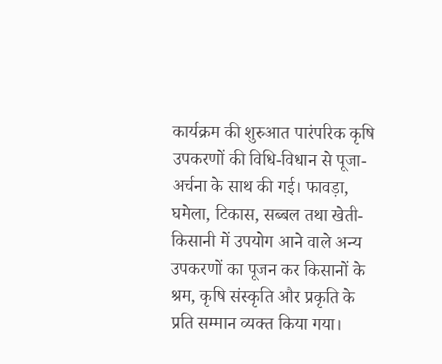कार्यक्रम की शुरुआत पारंपरिक कृषि उपकरणों की विधि-विधान से पूजा-अर्चना के साथ की गई। फावड़ा, घमेला, टिकास, सब्बल तथा खेती-किसानी में उपयोग आने वाले अन्य उपकरणों का पूजन कर किसानों के श्रम, कृषि संस्कृति और प्रकृति के प्रति सम्मान व्यक्त किया गया।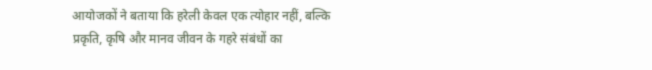आयोजकों ने बताया कि हरेली केवल एक त्योहार नहीं, बल्कि प्रकृति, कृषि और मानव जीवन के गहरे संबंधों का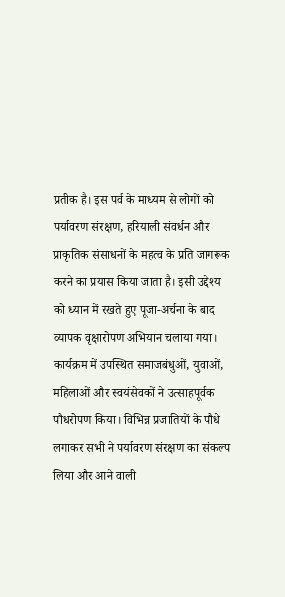प्रतीक है। इस पर्व के माध्यम से लोगों को पर्यावरण संरक्षण, हरियाली संवर्धन और प्राकृतिक संसाधनों के महत्व के प्रति जागरूक करने का प्रयास किया जाता है। इसी उद्देश्य को ध्यान में रखते हुए पूजा-अर्चना के बाद व्यापक वृक्षारोपण अभियान चलाया गया।
कार्यक्रम में उपस्थित समाजबंधुओं, युवाओं, महिलाओं और स्वयंसेवकों ने उत्साहपूर्वक पौधरोपण किया। विभिन्न प्रजातियों के पौधे लगाकर सभी ने पर्यावरण संरक्षण का संकल्प लिया और आने वाली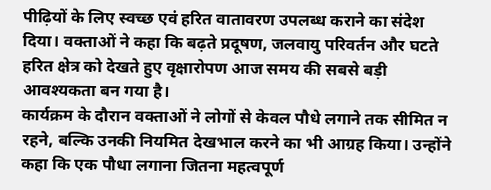पीढ़ियों के लिए स्वच्छ एवं हरित वातावरण उपलब्ध कराने का संदेश दिया। वक्ताओं ने कहा कि बढ़ते प्रदूषण, जलवायु परिवर्तन और घटते हरित क्षेत्र को देखते हुए वृक्षारोपण आज समय की सबसे बड़ी आवश्यकता बन गया है।
कार्यक्रम के दौरान वक्ताओं ने लोगों से केवल पौधे लगाने तक सीमित न रहने, बल्कि उनकी नियमित देखभाल करने का भी आग्रह किया। उन्होंने कहा कि एक पौधा लगाना जितना महत्वपूर्ण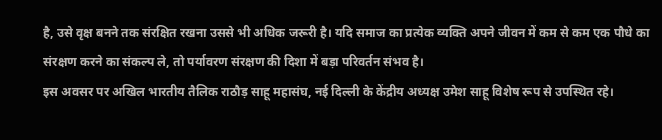है, उसे वृक्ष बनने तक संरक्षित रखना उससे भी अधिक जरूरी है। यदि समाज का प्रत्येक व्यक्ति अपने जीवन में कम से कम एक पौधे का संरक्षण करने का संकल्प ले, तो पर्यावरण संरक्षण की दिशा में बड़ा परिवर्तन संभव है।
इस अवसर पर अखिल भारतीय तैलिक राठौड़ साहू महासंघ, नई दिल्ली के केंद्रीय अध्यक्ष उमेश साहू विशेष रूप से उपस्थित रहे।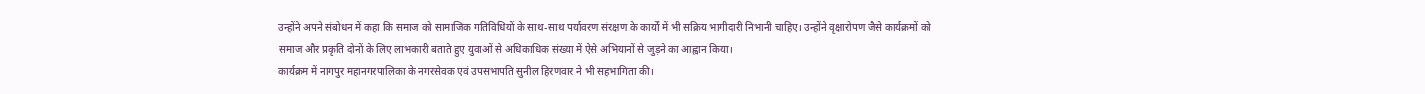उन्होंने अपने संबोधन में कहा कि समाज को सामाजिक गतिविधियों के साथ-साथ पर्यावरण संरक्षण के कार्यों में भी सक्रिय भागीदारी निभानी चाहिए। उन्होंने वृक्षारोपण जैसे कार्यक्रमों को समाज और प्रकृति दोनों के लिए लाभकारी बताते हुए युवाओं से अधिकाधिक संख्या में ऐसे अभियानों से जुड़ने का आह्वान किया।
कार्यक्रम में नागपुर महानगरपालिका के नगरसेवक एवं उपसभापति सुनील हिरणवार ने भी सहभागिता की।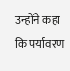उन्होंने कहा कि पर्यावरण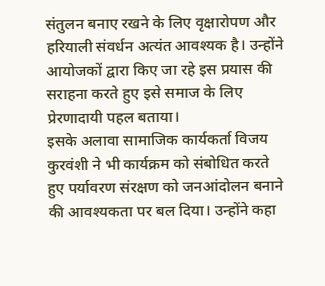संतुलन बनाए रखने के लिए वृक्षारोपण और हरियाली संवर्धन अत्यंत आवश्यक है। उन्होंने आयोजकों द्वारा किए जा रहे इस प्रयास की सराहना करते हुए इसे समाज के लिए प्रेरणादायी पहल बताया।
इसके अलावा सामाजिक कार्यकर्ता विजय कुरवंशी ने भी कार्यक्रम को संबोधित करते हुए पर्यावरण संरक्षण को जनआंदोलन बनाने की आवश्यकता पर बल दिया। उन्होंने कहा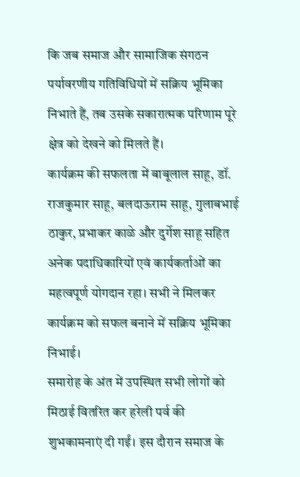कि जब समाज और सामाजिक संगठन पर्यावरणीय गतिविधियों में सक्रिय भूमिका निभाते हैं, तब उसके सकारात्मक परिणाम पूरे क्षेत्र को देखने को मिलते हैं।
कार्यक्रम की सफलता में बाबूलाल साहू, डॉ. राजकुमार साहू, बलदाऊराम साहू, गुलाबभाई ठाकुर, प्रभाकर काळे और दुर्गेश साहू सहित अनेक पदाधिकारियों एवं कार्यकर्ताओं का महत्वपूर्ण योगदान रहा। सभी ने मिलकर कार्यक्रम को सफल बनाने में सक्रिय भूमिका निभाई।
समारोह के अंत में उपस्थित सभी लोगों को मिठाई वितरित कर हरेली पर्व की शुभकामनाएं दी गईं। इस दौरान समाज के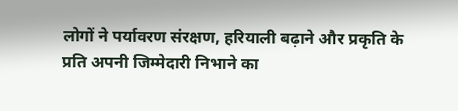लोगों ने पर्यावरण संरक्षण, हरियाली बढ़ाने और प्रकृति के प्रति अपनी जिम्मेदारी निभाने का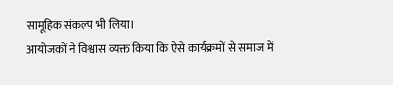सामूहिक संकल्प भी लिया।
आयोजकों ने विश्वास व्यक्त किया कि ऐसे कार्यक्रमों से समाज में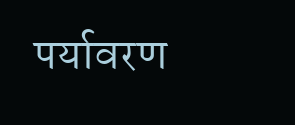पर्यावरण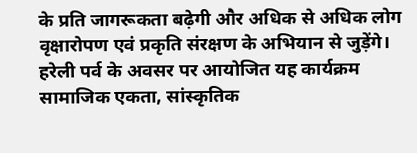के प्रति जागरूकता बढ़ेगी और अधिक से अधिक लोग वृक्षारोपण एवं प्रकृति संरक्षण के अभियान से जुड़ेंगे। हरेली पर्व के अवसर पर आयोजित यह कार्यक्रम सामाजिक एकता, सांस्कृतिक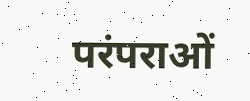परंपराओं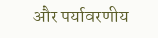और पर्यावरणीय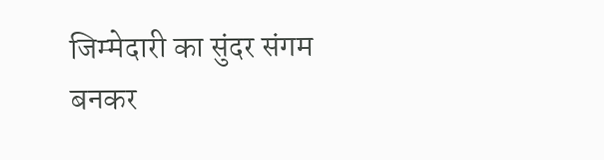जिम्मेदारी का सुंदर संगम बनकर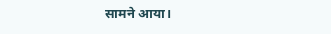सामने आया।